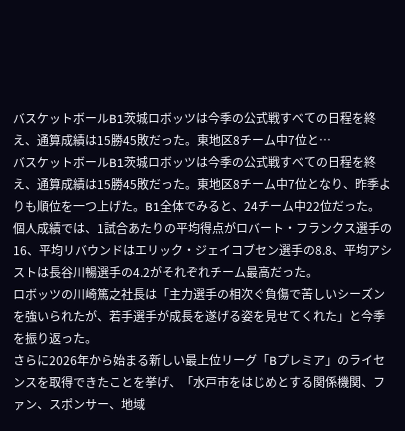バスケットボールB1茨城ロボッツは今季の公式戦すべての日程を終え、通算成績は15勝45敗だった。東地区8チーム中7位と…
バスケットボールB1茨城ロボッツは今季の公式戦すべての日程を終え、通算成績は15勝45敗だった。東地区8チーム中7位となり、昨季よりも順位を一つ上げた。B1全体でみると、24チーム中22位だった。
個人成績では、1試合あたりの平均得点がロバート・フランクス選手の16、平均リバウンドはエリック・ジェイコブセン選手の8.8、平均アシストは長谷川暢選手の4.2がそれぞれチーム最高だった。
ロボッツの川崎篤之社長は「主力選手の相次ぐ負傷で苦しいシーズンを強いられたが、若手選手が成長を遂げる姿を見せてくれた」と今季を振り返った。
さらに2026年から始まる新しい最上位リーグ「Bプレミア」のライセンスを取得できたことを挙げ、「水戸市をはじめとする関係機関、ファン、スポンサー、地域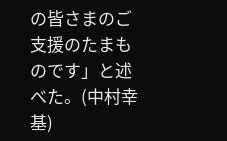の皆さまのご支援のたまものです」と述べた。(中村幸基)